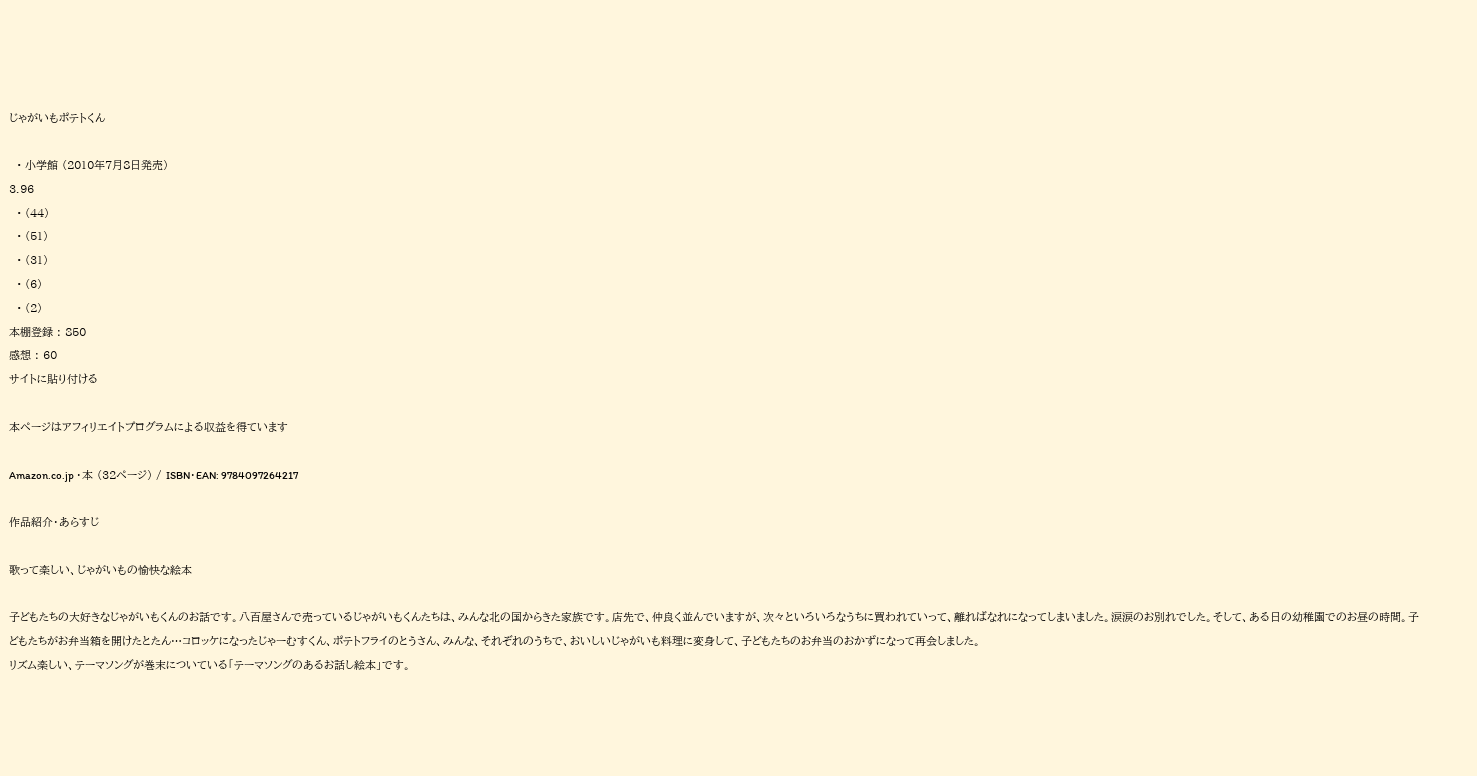じゃがいもポテトくん

  • 小学館 (2010年7月8日発売)
3.96
  • (44)
  • (51)
  • (31)
  • (6)
  • (2)
本棚登録 : 850
感想 : 60
サイトに貼り付ける

本ページはアフィリエイトプログラムによる収益を得ています

Amazon.co.jp ・本 (32ページ) / ISBN・EAN: 9784097264217

作品紹介・あらすじ

歌って楽しい、じゃがいもの愉快な絵本

子どもたちの大好きなじゃがいもくんのお話です。八百屋さんで売っているじゃがいもくんたちは、みんな北の国からきた家族です。店先で、仲良く並んでいますが、次々といろいろなうちに買われていって、離ればなれになってしまいました。涙涙のお別れでした。そして、ある日の幼稚園でのお昼の時間。子どもたちがお弁当箱を開けたとたん…コロッケになったじゃーむすくん、ポテトフライのとうさん、みんな、それぞれのうちで、おいしいじゃがいも料理に変身して、子どもたちのお弁当のおかずになって再会しました。
リズム楽しい、テーマソングが巻末についている「テーマソングのあるお話し絵本」です。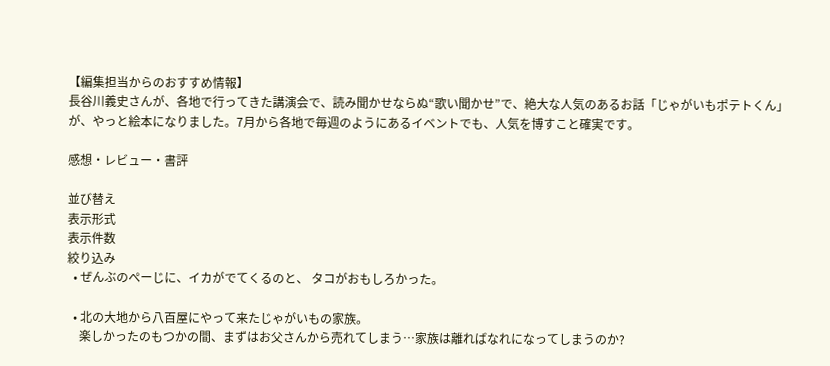【編集担当からのおすすめ情報】
長谷川義史さんが、各地で行ってきた講演会で、読み聞かせならぬ“歌い聞かせ”で、絶大な人気のあるお話「じゃがいもポテトくん」が、やっと絵本になりました。7月から各地で毎週のようにあるイベントでも、人気を博すこと確実です。

感想・レビュー・書評

並び替え
表示形式
表示件数
絞り込み
  • ぜんぶのぺーじに、イカがでてくるのと、 タコがおもしろかった。

  • 北の大地から八百屋にやって来たじゃがいもの家族。
    楽しかったのもつかの間、まずはお父さんから売れてしまう…家族は離ればなれになってしまうのか?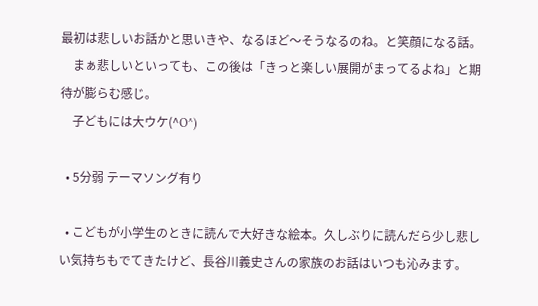最初は悲しいお話かと思いきや、なるほど〜そうなるのね。と笑顔になる話。
    まぁ悲しいといっても、この後は「きっと楽しい展開がまってるよね」と期待が膨らむ感じ。
    子どもには大ウケ(^O^)

  • 5分弱 テーマソング有り

  • こどもが小学生のときに読んで大好きな絵本。久しぶりに読んだら少し悲しい気持ちもでてきたけど、長谷川義史さんの家族のお話はいつも沁みます。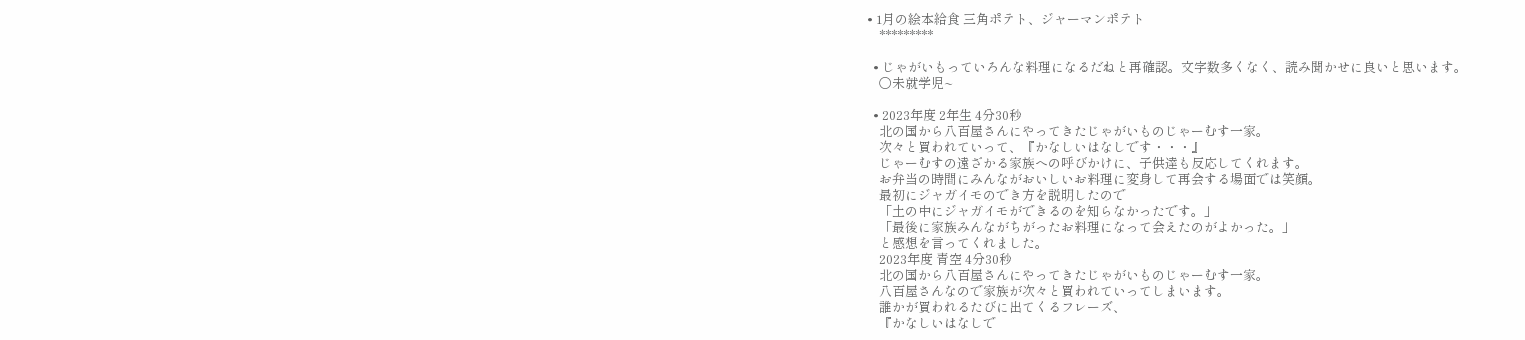• 1月の絵本給食 三角ポテト、ジャーマンポテト
    *********

  • じゃがいもっていろんな料理になるだねと再確認。文字数多くなく、読み聞かせに良いと思います。
    〇未就学児~

  • 2023年度 2年生 4分30秒
    北の国から八百屋さんにやってきたじゃがいものじゃーむす一家。
    次々と買われていって、『かなしいはなしです・・・』
    じゃーむすの遠ざかる家族への呼びかけに、子供達も反応してくれます。
    お弁当の時間にみんながおいしいお料理に変身して再会する場面では笑顔。
    最初にジャガイモのでき方を説明したので
    「土の中にジャガイモができるのを知らなかったです。」
    「最後に家族みんながちがったお料理になって会えたのがよかった。」
    と感想を言ってくれました。
    2023年度 青空 4分30秒
    北の国から八百屋さんにやってきたじゃがいものじゃーむす一家。
    八百屋さんなので家族が次々と買われていってしまいます。
    誰かが買われるたびに出てくるフレーズ、
    『かなしいはなしで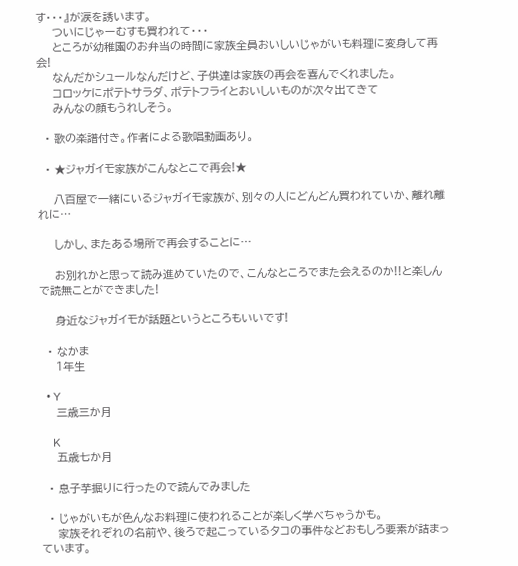す・・・』が涙を誘います。
    ついにじゃーむすも買われて・・・
    ところが幼稚園のお弁当の時間に家族全員おいしいじゃがいも料理に変身して再会!
    なんだかシュールなんだけど、子供達は家族の再会を喜んでくれました。
    コロッケにポテトサラダ、ポテトフライとおいしいものが次々出てきて
    みんなの顔もうれしそう。

  • 歌の楽譜付き。作者による歌唱動画あり。

  • ★ジャガイモ家族がこんなとこで再会!★

    八百屋で一緒にいるジャガイモ家族が、別々の人にどんどん買われていか、離れ離れに…

    しかし、またある場所で再会することに…

    お別れかと思って読み進めていたので、こんなところでまた会えるのか!!と楽しんで読無ことができました!

    身近なジャガイモが話題というところもいいです!

  • なかま
    1年生

  • Y
    三歳三か月

    K
    五歳七か月

  • 息子芋掘りに行ったので読んでみました

  • じゃがいもが色んなお料理に使われることが楽しく学べちゃうかも。
    家族それぞれの名前や、後ろで起こっているタコの事件などおもしろ要素が詰まっています。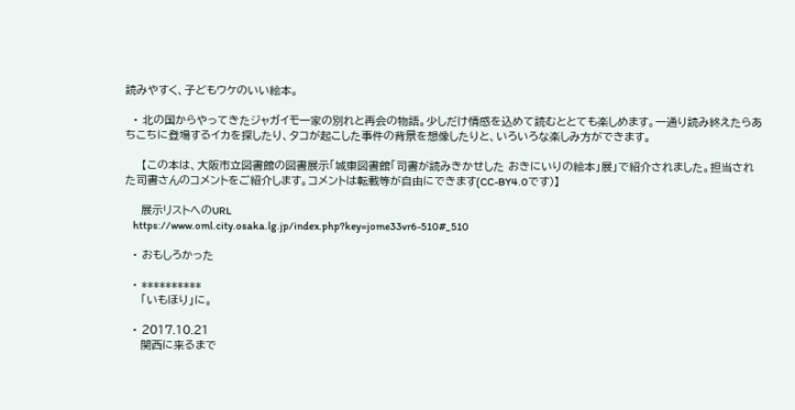読みやすく、子どもウケのいい絵本。

  • 北の国からやってきたジャガイモ一家の別れと再会の物語。少しだけ情感を込めて読むととても楽しめます。一通り読み終えたらあちこちに登場するイカを探したり、タコが起こした事件の背景を想像したりと、いろいろな楽しみ方ができます。

    【この本は、大阪市立図書館の図書展示「城東図書館「司書が読みきかせした おきにいりの絵本」展」で紹介されました。担当された司書さんのコメントをご紹介します。コメントは転載等が自由にできます(CC-BY4.0です)】

    展示リストへのURL
    https://www.oml.city.osaka.lg.jp/index.php?key=jome33vr6-510#_510

  • おもしろかった

  • **********
    「いもほり」に。

  • 2017.10.21
    関西に来るまで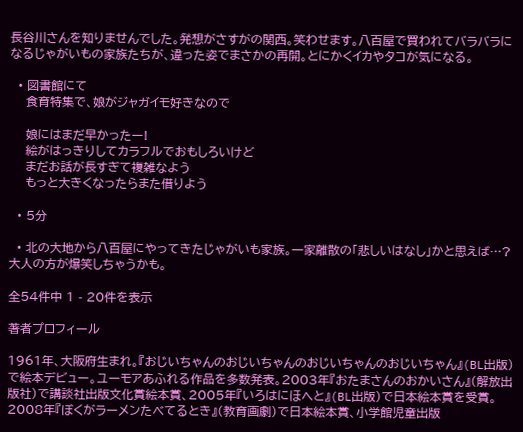長谷川さんを知りませんでした。発想がさすがの関西。笑わせます。八百屋で買われてバラバラになるじゃがいもの家族たちが、違った姿でまさかの再開。とにかくイカやタコが気になる。

  • 図書館にて
    食育特集で、娘がジャガイモ好きなので

    娘にはまだ早かったー!
    絵がはっきりしてカラフルでおもしろいけど
    まだお話が長すぎて複雑なよう
    もっと大きくなったらまた借りよう

  • 5分

  • 北の大地から八百屋にやってきたじゃがいも家族。一家離散の「悲しいはなし」かと思えば…? 大人の方が爆笑しちゃうかも。

全54件中 1 - 20件を表示

著者プロフィール

1961年、大阪府生まれ。『おじいちゃんのおじいちゃんのおじいちゃんのおじいちゃん』(BL出版) で絵本デビュー。ユーモアあふれる作品を多数発表。2003年『おたまさんのおかいさん』(解放出版社)で講談社出版文化賞絵本賞、2005年『いろはにほへと』(BL出版)で日本絵本賞を受賞。2008年『ぼくがラーメンたべてるとき』(教育画劇)で日本絵本賞、小学館児童出版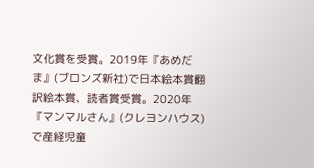文化賞を受賞。2019年『あめだま』(ブロンズ新社)で日本絵本賞翻訳絵本賞、読者賞受賞。2020年『マンマルさん』(クレヨンハウス)で産経児童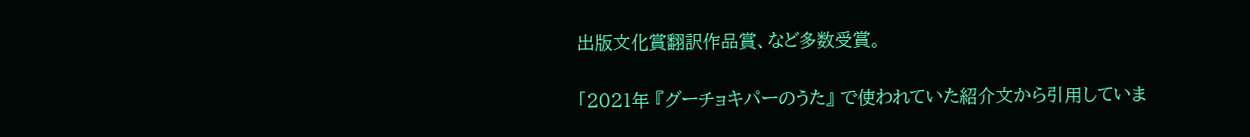出版文化賞翻訳作品賞、など多数受賞。

「2021年 『グーチョキパーのうた』 で使われていた紹介文から引用していま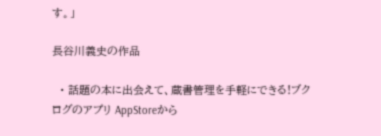す。」

長谷川義史の作品

  • 話題の本に出会えて、蔵書管理を手軽にできる!ブクログのアプリ AppStoreから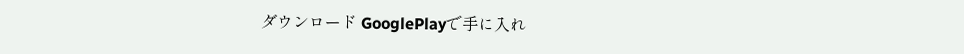ダウンロード GooglePlayで手に入れ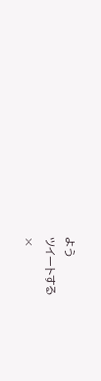よう
ツイートする
×